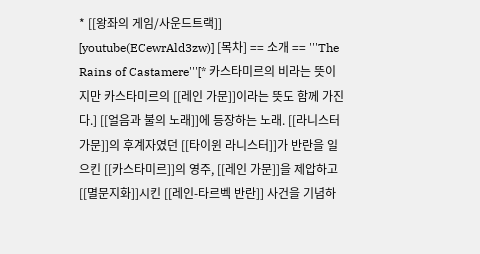* [[왕좌의 게임/사운드트랙]] [youtube(ECewrAld3zw)] [목차] == 소개 == '''The Rains of Castamere'''[* 카스타미르의 비라는 뜻이지만 카스타미르의 [[레인 가문]]이라는 뜻도 함께 가진다.] [[얼음과 불의 노래]]에 등장하는 노래. [[라니스터 가문]]의 후계자였던 [[타이윈 라니스터]]가 반란을 일으킨 [[카스타미르]]의 영주, [[레인 가문]]을 제압하고 [[멸문지화]]시킨 [[레인-타르벡 반란]] 사건을 기념하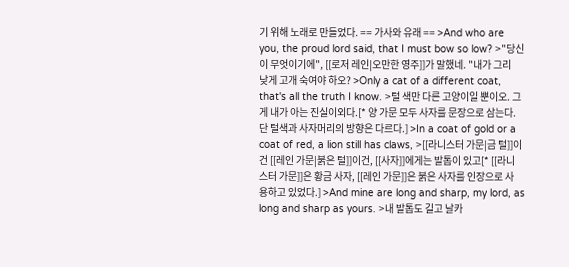기 위해 노래로 만들었다. == 가사와 유래 == >And who are you, the proud lord said, that I must bow so low? >"당신이 무엇이기에", [[로저 레인|오만한 영주]]가 말했네. "내가 그리 낮게 고개 숙여야 하오? >Only a cat of a different coat, that's all the truth I know. >털 색만 다른 고양이일 뿐이오. 그게 내가 아는 진실이외다.[* 양 가문 모두 사자를 문장으로 삼는다. 단 털색과 사자머리의 방향은 다르다.] >In a coat of gold or a coat of red, a lion still has claws, >[[라니스터 가문|금 털]]이건 [[레인 가문|붉은 털]]이건, [[사자]]에게는 발톱이 있고[* [[라니스터 가문]]은 황금 사자, [[레인 가문]]은 붉은 사자를 인장으로 사용하고 있었다.] >And mine are long and sharp, my lord, as long and sharp as yours. >내 발톱도 길고 날카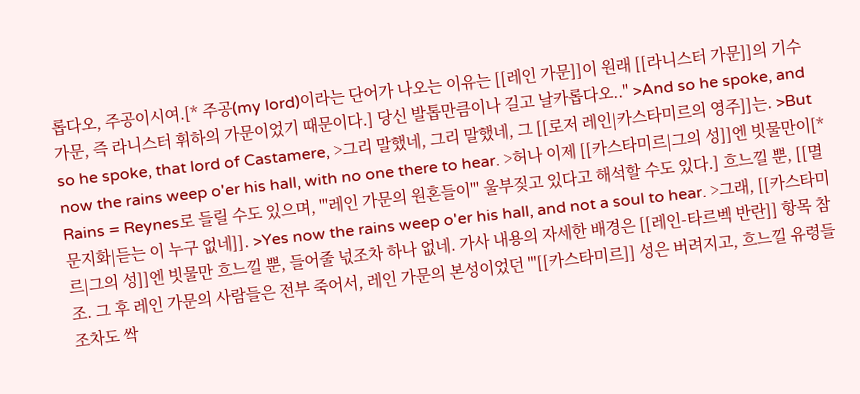롭다오, 주공이시여.[* 주공(my lord)이라는 단어가 나오는 이유는 [[레인 가문]]이 원래 [[라니스터 가문]]의 기수 가문, 즉 라니스터 휘하의 가문이었기 때문이다.] 당신 발톱만큼이나 길고 날카롭다오.." >And so he spoke, and so he spoke, that lord of Castamere, >그리 말했네, 그리 말했네, 그 [[로저 레인|카스타미르의 영주]]는. >But now the rains weep o'er his hall, with no one there to hear. >허나 이제 [[카스타미르|그의 성]]엔 빗물만이[* Rains = Reynes로 들릴 수도 있으며, '''레인 가문의 원혼들이''' 울부짖고 있다고 해석할 수도 있다.] 흐느낄 뿐, [[멸문지화|듣는 이 누구 없네]]. >Yes now the rains weep o'er his hall, and not a soul to hear. >그래, [[카스타미르|그의 성]]엔 빗물만 흐느낄 뿐, 들어줄 넋조차 하나 없네. 가사 내용의 자세한 배경은 [[레인-타르벡 반란]] 항목 참조. 그 후 레인 가문의 사람들은 전부 죽어서, 레인 가문의 본성이었던 '''[[카스타미르]] 성은 버려지고, 흐느낄 유령들조차도 싹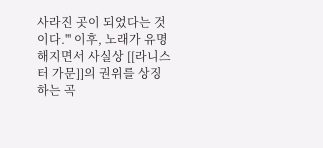사라진 곳이 되었다는 것이다.''' 이후, 노래가 유명해지면서 사실상 [[라니스터 가문]]의 권위를 상징하는 곡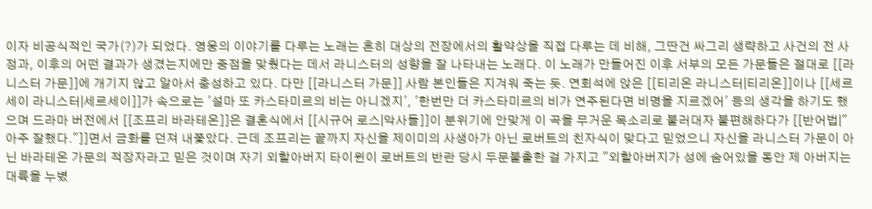이자 비공식적인 국가(?)가 되었다. 영웅의 이야기를 다루는 노래는 흔히 대상의 전장에서의 활약상을 직접 다루는 데 비해, 그딴건 싸그리 생략하고 사건의 전 사정과, 이후의 어떤 결과가 생겼는지에만 중점을 맞췄다는 데서 라니스터의 성향을 잘 나타내는 노래다. 이 노래가 만들어진 이후 서부의 모든 가문들은 절대로 [[라니스터 가문]]에 개기지 않고 알아서 충성하고 있다. 다만 [[라니스터 가문]] 사람 본인들은 지겨워 죽는 듯. 연회석에 앉은 [[티리온 라니스터|티리온]]이나 [[세르세이 라니스터|세르세이]]가 속으로는 '설마 또 카스타미르의 비는 아니겠지', '한번만 더 카스타미르의 비가 연주된다면 비명을 지르겠어' 등의 생각을 하기도 했으며 드라마 버전에서 [[조프리 바라테온]]은 결혼식에서 [[시규어 로스|악사들]]이 분위기에 안맞게 이 곡을 무거운 목소리로 불러대자 불편해하다가 [[반어법|"아주 잘했다."]]면서 금화를 던져 내쫓았다. 근데 조프리는 끝까지 자신을 제이미의 사생아가 아닌 로버트의 친자식이 맞다고 믿었으니 자신을 라니스터 가문이 아닌 바라테온 가문의 적장자라고 믿은 것이며 자기 외할아버지 타이윈이 로버트의 반란 당시 두문불출한 걸 가지고 "외할아버지가 성에 숨어있을 동안 제 아버지는 대륙을 누볐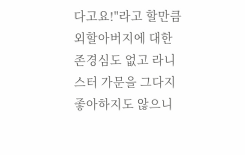다고요!"라고 할만큼 외할아버지에 대한 존경심도 없고 라니스터 가문을 그다지 좋아하지도 않으니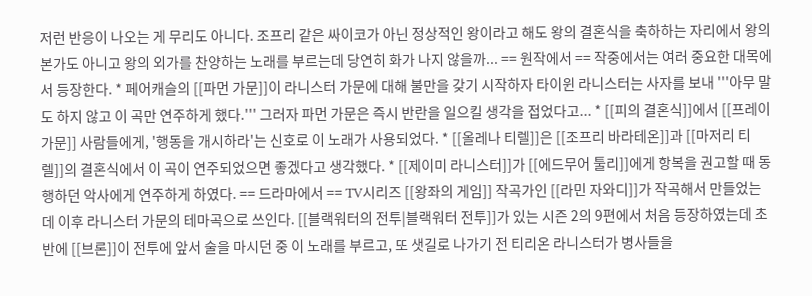저런 반응이 나오는 게 무리도 아니다. 조프리 같은 싸이코가 아닌 정상적인 왕이라고 해도 왕의 결혼식을 축하하는 자리에서 왕의 본가도 아니고 왕의 외가를 찬양하는 노래를 부르는데 당연히 화가 나지 않을까... == 원작에서 == 작중에서는 여러 중요한 대목에서 등장한다. * 페어캐슬의 [[파먼 가문]]이 라니스터 가문에 대해 불만을 갖기 시작하자 타이윈 라니스터는 사자를 보내 '''아무 말도 하지 않고 이 곡만 연주하게 했다.''' 그러자 파먼 가문은 즉시 반란을 일으킬 생각을 접었다고... * [[피의 결혼식]]에서 [[프레이 가문]] 사람들에게, '행동을 개시하라'는 신호로 이 노래가 사용되었다. * [[올레나 티렐]]은 [[조프리 바라테온]]과 [[마저리 티렐]]의 결혼식에서 이 곡이 연주되었으면 좋겠다고 생각했다. * [[제이미 라니스터]]가 [[에드무어 툴리]]에게 항복을 권고할 때 동행하던 악사에게 연주하게 하였다. == 드라마에서 == TV시리즈 [[왕좌의 게임]] 작곡가인 [[라민 자와디]]가 작곡해서 만들었는데 이후 라니스터 가문의 테마곡으로 쓰인다. [[블랙워터의 전투|블랙워터 전투]]가 있는 시즌 2의 9편에서 처음 등장하였는데 초반에 [[브론]]이 전투에 앞서 술을 마시던 중 이 노래를 부르고, 또 샛길로 나가기 전 티리온 라니스터가 병사들을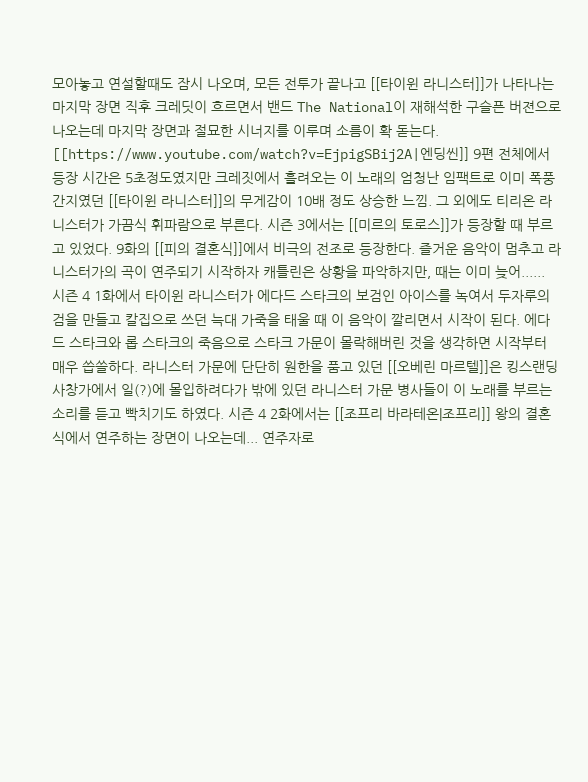모아놓고 연설할때도 잠시 나오며, 모든 전투가 끝나고 [[타이윈 라니스터]]가 나타나는 마지막 장면 직후 크레딧이 흐르면서 밴드 The National이 재해석한 구슬픈 버젼으로 나오는데 마지막 장면과 절묘한 시너지를 이루며 소름이 확 돋는다. [[https://www.youtube.com/watch?v=EjpigSBij2A|엔딩씬]] 9편 전체에서 등장 시간은 5초정도였지만 크레짓에서 흘려오는 이 노래의 엄청난 임팩트로 이미 폭풍간지였던 [[타이윈 라니스터]]의 무게감이 10배 정도 상승한 느낌. 그 외에도 티리온 라니스터가 가끔식 휘파람으로 부른다. 시즌 3에서는 [[미르의 토로스]]가 등장할 때 부르고 있었다. 9화의 [[피의 결혼식]]에서 비극의 전조로 등장한다. 즐거운 음악이 멈추고 라니스터가의 곡이 연주되기 시작하자 캐틀린은 상황을 파악하지만, 때는 이미 늦어...... 시즌 4 1화에서 타이윈 라니스터가 에다드 스타크의 보검인 아이스를 녹여서 두자루의 검을 만들고 칼집으로 쓰던 늑대 가죽을 태울 때 이 음악이 깔리면서 시작이 된다. 에다드 스타크와 롭 스타크의 죽음으로 스타크 가문이 몰락해버린 것을 생각하면 시작부터 매우 씁쓸하다. 라니스터 가문에 단단히 원한을 품고 있던 [[오베린 마르텔]]은 킹스랜딩 사창가에서 일(?)에 몰입하려다가 밖에 있던 라니스터 가문 병사들이 이 노래를 부르는 소리를 듣고 빡치기도 하였다. 시즌 4 2화에서는 [[조프리 바라테온|조프리]] 왕의 결혼식에서 연주하는 장면이 나오는데... 연주자로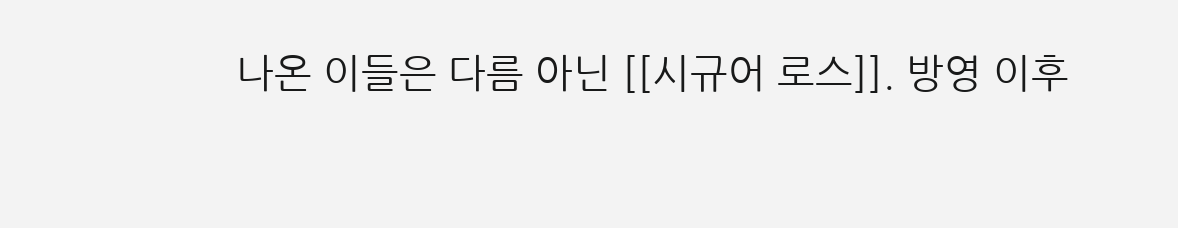나온 이들은 다름 아닌 [[시규어 로스]]. 방영 이후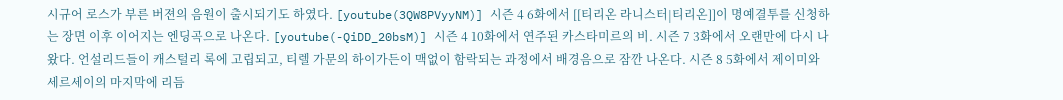시규어 로스가 부른 버젼의 음원이 출시되기도 하였다. [youtube(3QW8PVyyNM)] 시즌 4 6화에서 [[티리온 라니스터|티리온]]이 명예결투를 신청하는 장면 이후 이어지는 엔딩곡으로 나온다. [youtube(-QiDD_20bsM)] 시즌 4 10화에서 연주된 카스타미르의 비. 시즌 7 3화에서 오랜만에 다시 나왔다. 언설리드들이 캐스털리 록에 고립되고, 티렐 가문의 하이가든이 맥없이 함락되는 과정에서 배경음으로 잠깐 나온다. 시즌 8 5화에서 제이미와 세르세이의 마지막에 리듬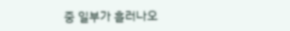중 일부가 흘러나오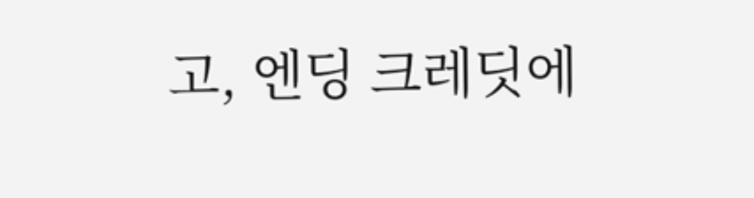고, 엔딩 크레딧에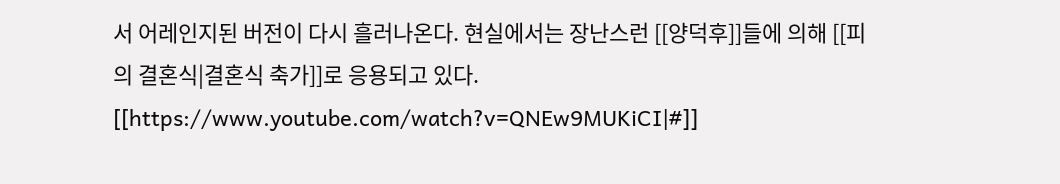서 어레인지된 버전이 다시 흘러나온다. 현실에서는 장난스런 [[양덕후]]들에 의해 [[피의 결혼식|결혼식 축가]]로 응용되고 있다. [[https://www.youtube.com/watch?v=QNEw9MUKiCI|#]]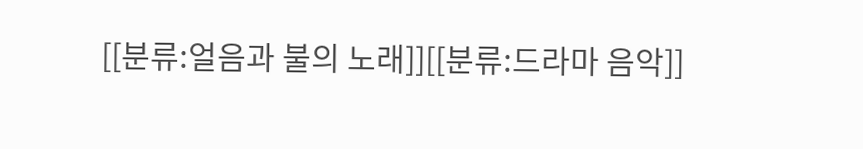[[분류:얼음과 불의 노래]][[분류:드라마 음악]]